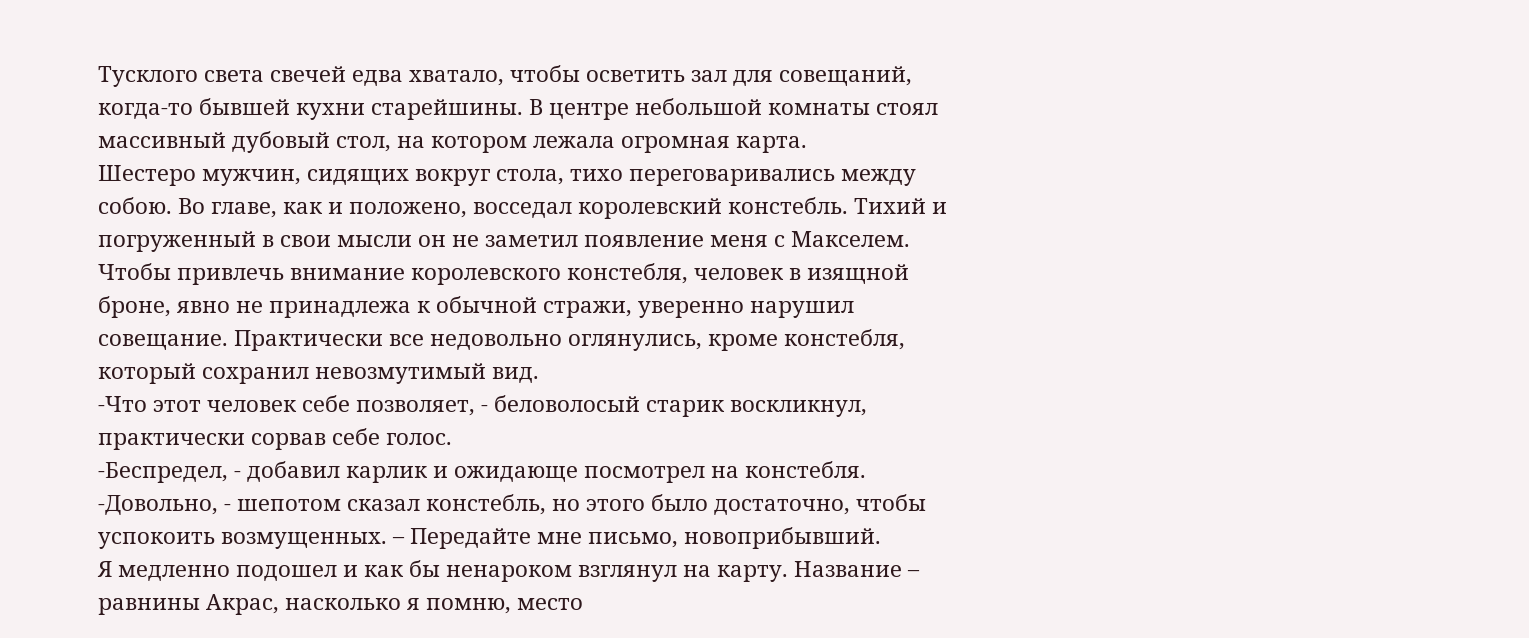Тусклого света свечей едва хватало, чтобы осветить зал для совещаний, когда-то бывшей кухни старейшины. В центре небольшой комнаты стоял массивный дубовый стол, на котором лежала огромная карта.
Шестеро мужчин, сидящих вокруг стола, тихо переговаривались между собою. Во главе, как и положено, восседал королевский констебль. Тихий и погруженный в свои мысли он не заметил появление меня с Макселем.
Чтобы привлечь внимание королевского констебля, человек в изящной броне, явно не принадлежа к обычной стражи, уверенно нарушил совещание. Практически все недовольно оглянулись, кроме констебля, который сохранил невозмутимый вид.
-Что этот человек себе позволяет, - беловолосый старик воскликнул, практически сорвав себе голос.
-Беспредел, - добавил карлик и ожидающе посмотрел на констебля.
-Довольно, - шепотом сказал констебль, но этого было достаточно, чтобы успокоить возмущенных. – Передайте мне письмо, новоприбывший.
Я медленно подошел и как бы ненароком взглянул на карту. Название – равнины Акрас, насколько я помню, место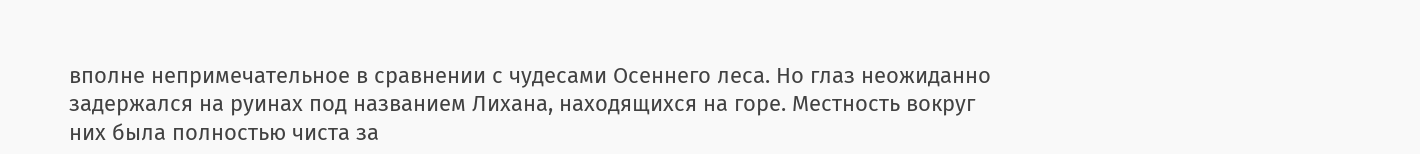вполне непримечательное в сравнении с чудесами Осеннего леса. Но глаз неожиданно задержался на руинах под названием Лихана, находящихся на горе. Местность вокруг них была полностью чиста за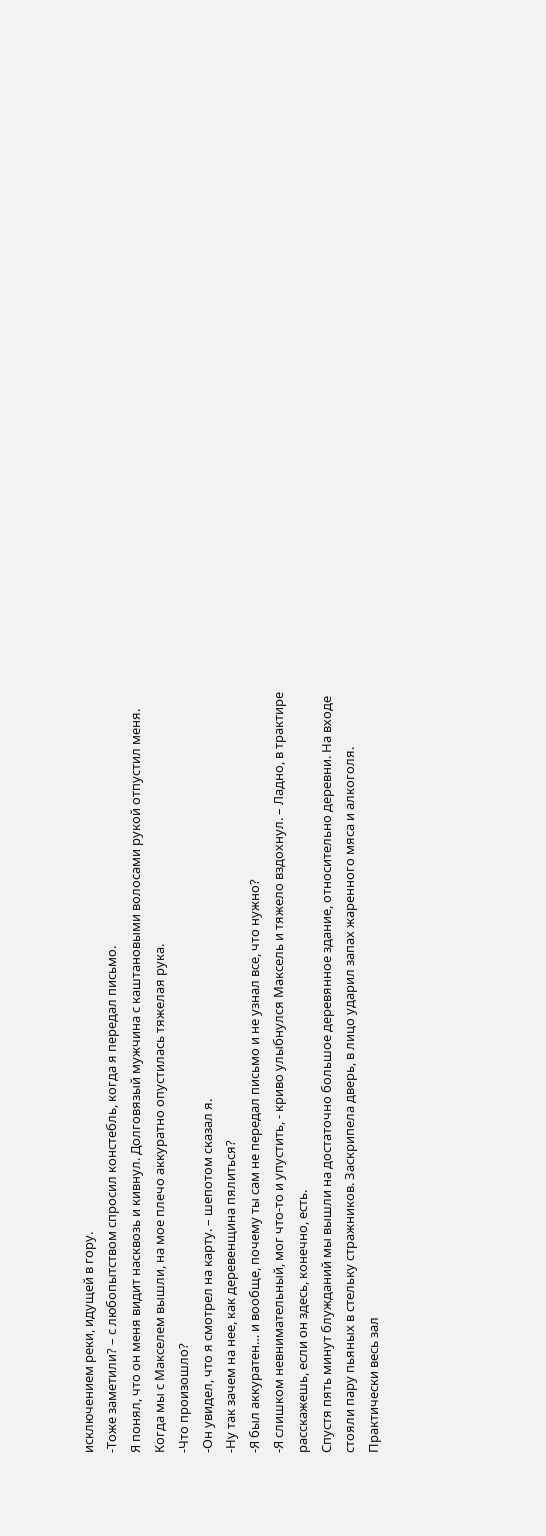исключением реки, идущей в гору.
-Тоже заметили? – с любопытством спросил констебль, когда я передал письмо.
Я понял, что он меня видит насквозь и кивнул. Долговязый мужчина с каштановыми волосами рукой отпустил меня.
Когда мы с Макселем вышли, на мое плечо аккуратно опустилась тяжелая рука.
-Что произошло?
-Он увидел, что я смотрел на карту. – шепотом сказал я.
-Ну так зачем на нее, как деревенщина пялиться?
-Я был аккуратен… и вообще, почему ты сам не передал письмо и не узнал все, что нужно?
-Я слишком невнимательный, мог что-то и упустить, - криво улыбнулся Максель и тяжело вздохнул. – Ладно, в трактире расскажешь, если он здесь, конечно, есть.
Спустя пять минут блужданий мы вышли на достаточно большое деревянное здание, относительно деревни. На входе стояли пару пьяных в стельку стражников. Заскрипела дверь, в лицо ударил запах жаренного мяса и алкоголя. Практически весь зал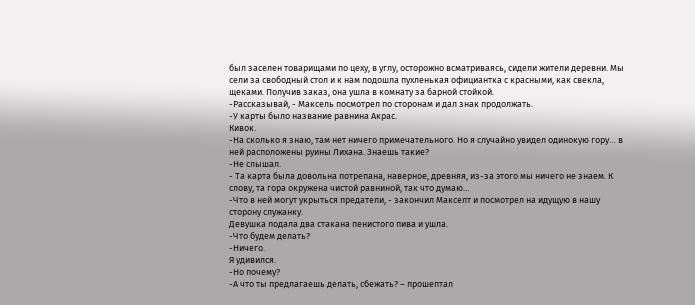был заселен товарищами по цеху, в углу, осторожно всматриваясь, сидели жители деревни. Мы сели за свободный стол и к нам подошла пухленькая официантка с красными, как свекла, щеками. Получив заказ, она ушла в комнату за барной стойкой.
-Рассказывай, - Максель посмотрел по сторонам и дал знак продолжать.
-У карты было название равнина Акрас.
Кивок.
-На сколько я знаю, там нет ничего примечательного. Но я случайно увидел одинокую гору… в ней расположены руины Лихана. Знаешь такие?
-Не слышал.
- Та карта была довольна потрепана, наверное, древняя, из-за этого мы ничего не знаем. К слову, та гора окружена чистой равниной, так что думаю…
-Что в ней могут укрыться предатели, - закончил Макселт и посмотрел на идущую в нашу сторону служанку.
Девушка подала два стакана пенистого пива и ушла.
-Что будем делать?
-Ничего.
Я удивился.
-Но почему?
-А что ты предлагаешь делать, сбежать? – прошептал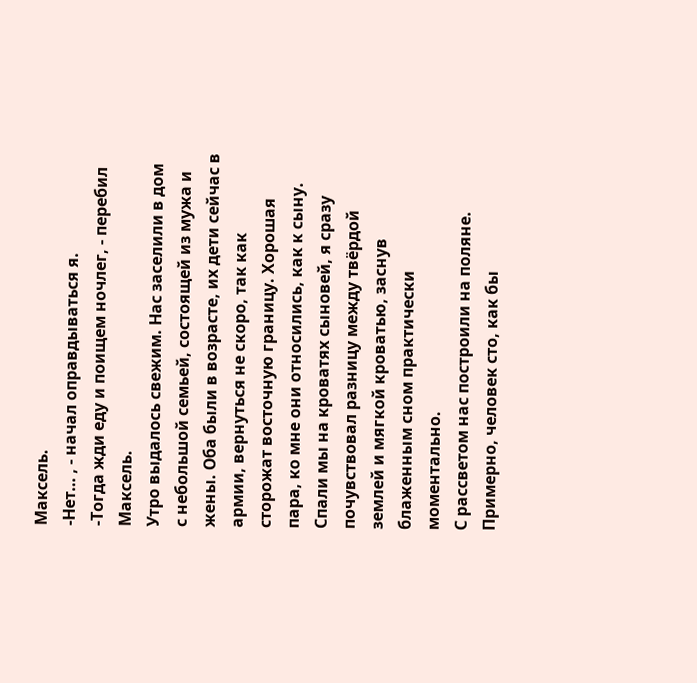Максель.
-Нет… , - начал оправдываться я.
-Тогда жди еду и поищем ночлег, - перебил Максель.
Утро выдалось свежим. Нас заселили в дом с небольшой семьей, состоящей из мужа и жены. Оба были в возрасте, их дети сейчас в армии, вернуться не скоро, так как сторожат восточную границу. Хорошая пара, ко мне они относились, как к сыну. Спали мы на кроватях сыновей, я сразу почувствовал разницу между твёрдой землей и мягкой кроватью, заснув блаженным сном практически моментально.
С рассветом нас построили на поляне. Примерно, человек сто, как бы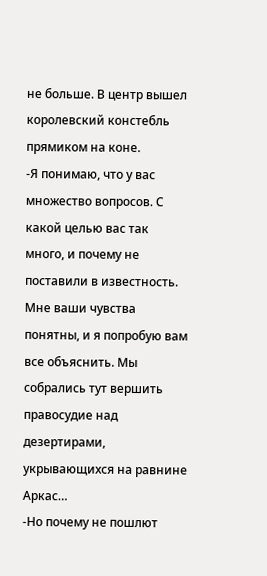не больше. В центр вышел королевский констебль прямиком на коне.
-Я понимаю, что у вас множество вопросов. С какой целью вас так много, и почему не поставили в известность. Мне ваши чувства понятны, и я попробую вам все объяснить. Мы собрались тут вершить правосудие над дезертирами, укрывающихся на равнине Аркас…
-Но почему не пошлют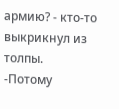армию? - кто-то выкрикнул из толпы.
-Потому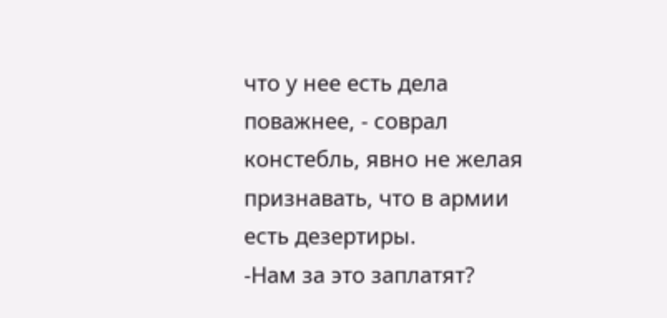что у нее есть дела поважнее, - соврал констебль, явно не желая признавать, что в армии есть дезертиры.
-Нам за это заплатят?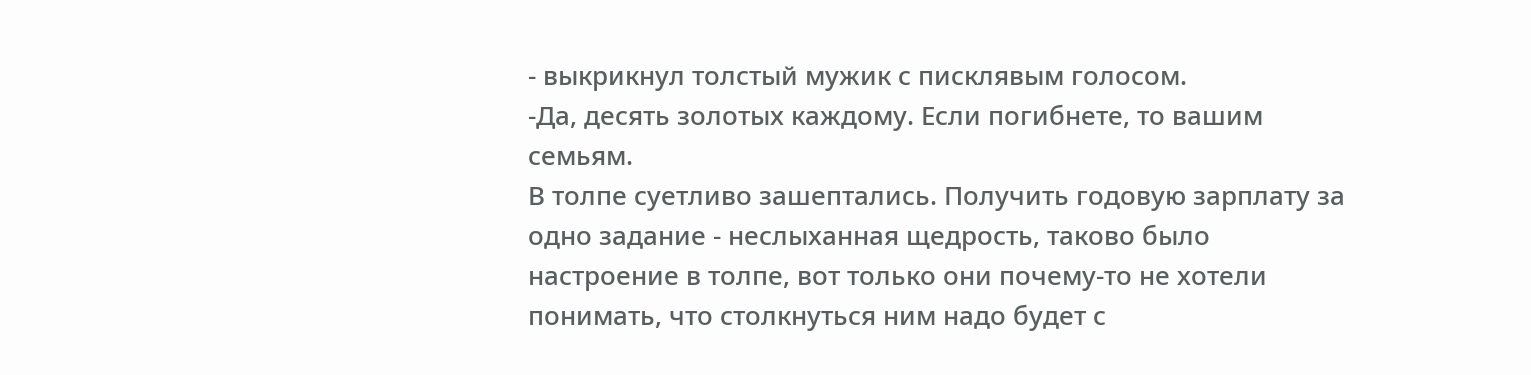- выкрикнул толстый мужик с писклявым голосом.
-Да, десять золотых каждому. Если погибнете, то вашим семьям.
В толпе суетливо зашептались. Получить годовую зарплату за одно задание - неслыханная щедрость, таково было настроение в толпе, вот только они почему-то не хотели понимать, что столкнуться ним надо будет с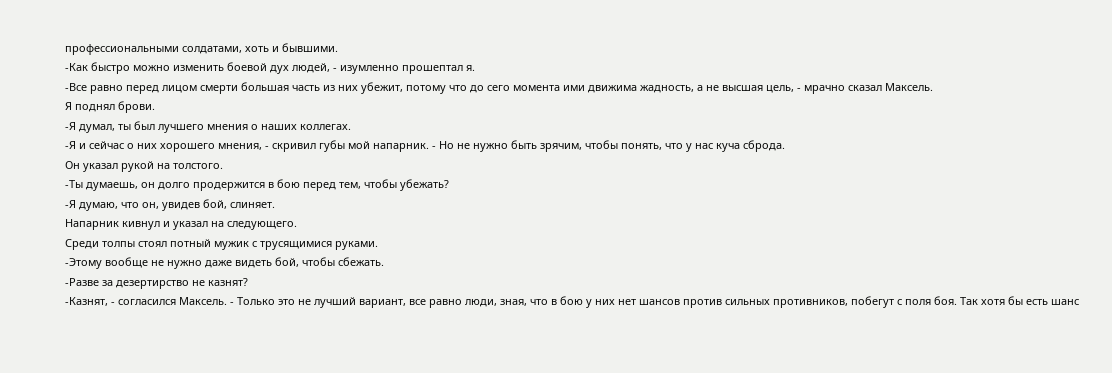профессиональными солдатами, хоть и бывшими.
-Как быстро можно изменить боевой дух людей, - изумленно прошептал я.
-Все равно перед лицом смерти большая часть из них убежит, потому что до сего момента ими движима жадность, а не высшая цель, - мрачно сказал Максель.
Я поднял брови.
-Я думал, ты был лучшего мнения о наших коллегах.
-Я и сейчас о них хорошего мнения, - скривил губы мой напарник. - Но не нужно быть зрячим, чтобы понять, что у нас куча сброда.
Он указал рукой на толстого.
-Ты думаешь, он долго продержится в бою перед тем, чтобы убежать?
-Я думаю, что он, увидев бой, слиняет.
Напарник кивнул и указал на следующего.
Среди толпы стоял потный мужик с трусящимися руками.
-Этому вообще не нужно даже видеть бой, чтобы сбежать.
-Разве за дезертирство не казнят?
-Казнят, - согласился Максель. - Только это не лучший вариант, все равно люди, зная, что в бою у них нет шансов против сильных противников, побегут с поля боя. Так хотя бы есть шанс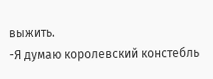выжить.
-Я думаю королевский констебль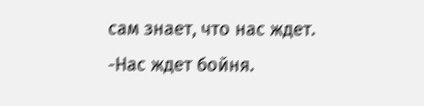сам знает, что нас ждет.
-Нас ждет бойня.